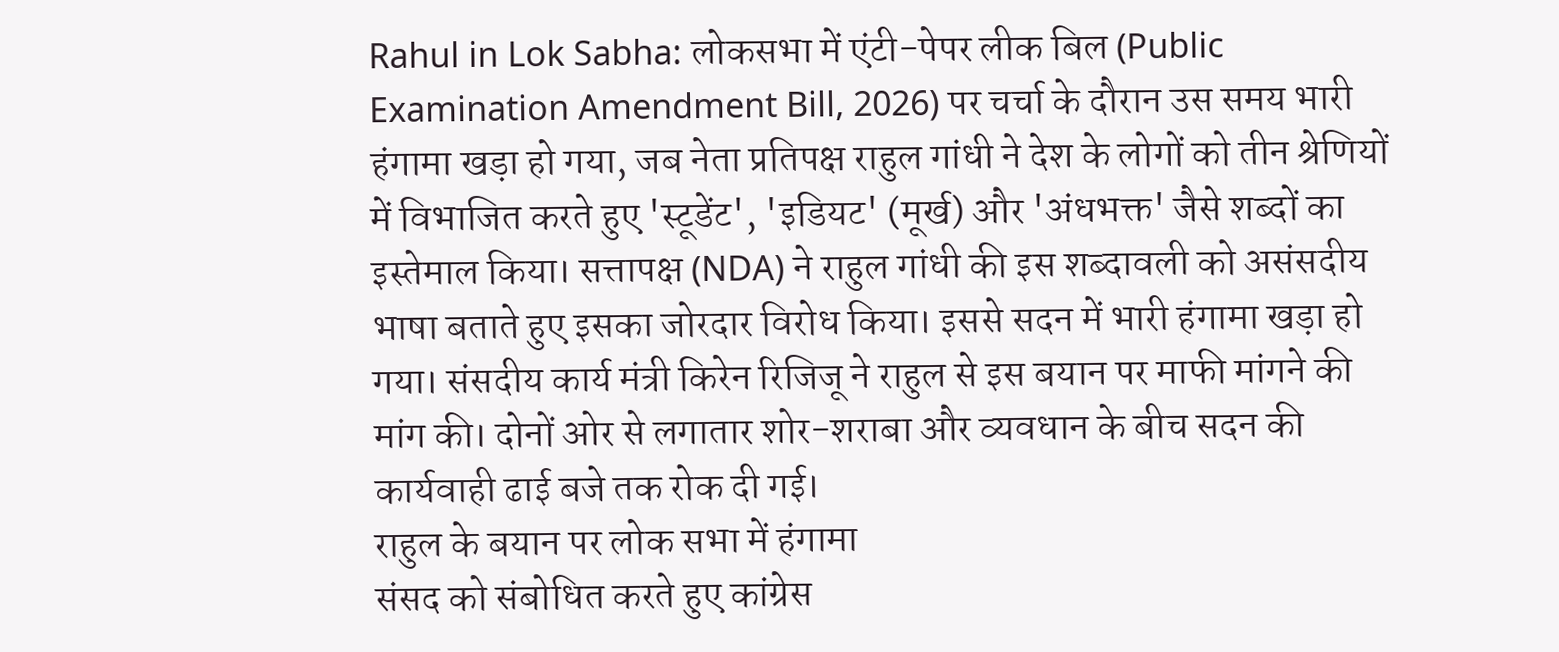Rahul in Lok Sabha: लोकसभा में एंटी-पेपर लीक बिल (Public Examination Amendment Bill, 2026) पर चर्चा के दौरान उस समय भारी हंगामा खड़ा हो गया, जब नेता प्रतिपक्ष राहुल गांधी ने देश के लोगों को तीन श्रेणियों में विभाजित करते हुए 'स्टूडेंट', 'इडियट' (मूर्ख) और 'अंधभक्त' जैसे शब्दों का इस्तेमाल किया। सत्तापक्ष (NDA) ने राहुल गांधी की इस शब्दावली को असंसदीय भाषा बताते हुए इसका जोरदार विरोध किया। इससे सदन में भारी हंगामा खड़ा हो गया। संसदीय कार्य मंत्री किरेन रिजिजू ने राहुल से इस बयान पर माफी मांगने की मांग की। दोनों ओर से लगातार शोर-शराबा और व्यवधान के बीच सदन की कार्यवाही ढाई बजे तक रोक दी गई।
राहुल के बयान पर लोक सभा में हंगामा
संसद को संबोधित करते हुए कांग्रेस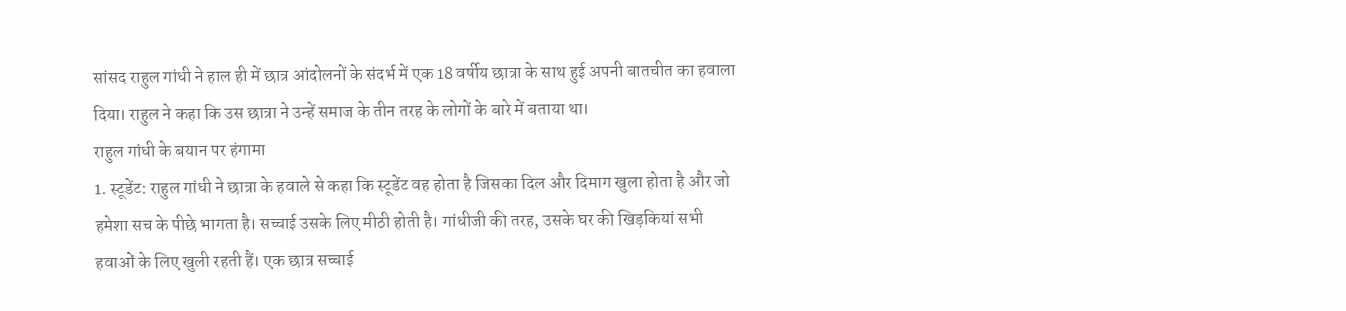सांसद राहुल गांधी ने हाल ही में छात्र आंदोलनों के संदर्भ में एक 18 वर्षीय छात्रा के साथ हुई अपनी बातचीत का हवाला दिया। राहुल ने कहा कि उस छात्रा ने उन्हें समाज के तीन तरह के लोगों के बारे में बताया था।
राहुल गांधी के बयान पर हंगामा
1. स्टूडेंट: राहुल गांधी ने छात्रा के हवाले से कहा कि स्टूडेंट वह होता है जिसका दिल और दिमाग खुला होता है और जो हमेशा सच के पीछे भागता है। सच्चाई उसके लिए मीठी होती है। गांधीजी की तरह, उसके घर की खिड़कियां सभी हवाओं के लिए खुली रहती हैं। एक छात्र सच्चाई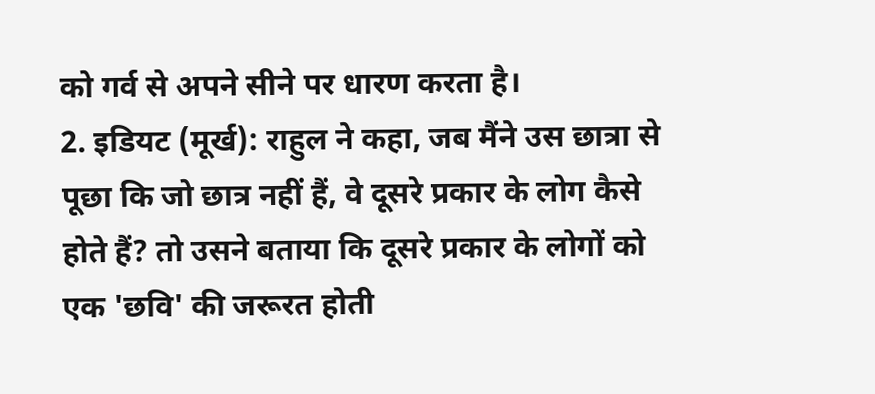को गर्व से अपने सीने पर धारण करता है।
2. इडियट (मूर्ख): राहुल ने कहा, जब मैंने उस छात्रा से पूछा कि जो छात्र नहीं हैं, वे दूसरे प्रकार के लोग कैसे होते हैं? तो उसने बताया कि दूसरे प्रकार के लोगों को एक 'छवि' की जरूरत होती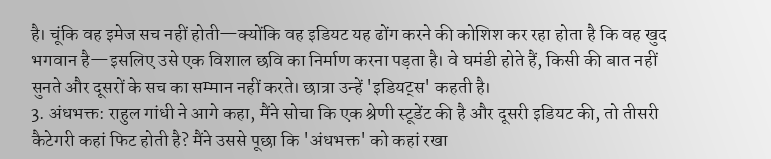है। चूंकि वह इमेज सच नहीं होती—क्योंकि वह इडियट यह ढोंग करने की कोशिश कर रहा होता है कि वह खुद भगवान है—इसलिए उसे एक विशाल छवि का निर्माण करना पड़ता है। वे घमंडी होते हैं, किसी की बात नहीं सुनते और दूसरों के सच का सम्मान नहीं करते। छात्रा उन्हें 'इडियट्स' कहती है।
3. अंधभक्त: राहुल गांधी ने आगे कहा, मैंने सोचा कि एक श्रेणी स्टूडेंट की है और दूसरी इडियट की, तो तीसरी कैटेगरी कहां फिट होती है? मैंने उससे पूछा कि 'अंधभक्त' को कहां रखा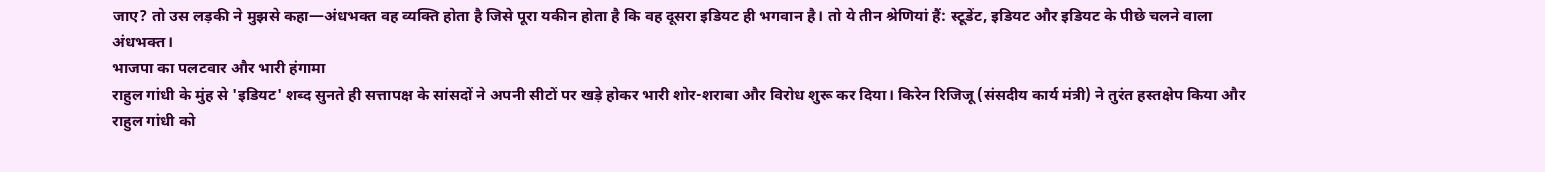जाए? तो उस लड़की ने मुझसे कहा—अंधभक्त वह व्यक्ति होता है जिसे पूरा यकीन होता है कि वह दूसरा इडियट ही भगवान है। तो ये तीन श्रेणियां हैं: स्टूडेंट, इडियट और इडियट के पीछे चलने वाला अंधभक्त।
भाजपा का पलटवार और भारी हंगामा
राहुल गांधी के मुंह से 'इडियट' शब्द सुनते ही सत्तापक्ष के सांसदों ने अपनी सीटों पर खड़े होकर भारी शोर-शराबा और विरोध शुरू कर दिया। किरेन रिजिजू (संसदीय कार्य मंत्री) ने तुरंत हस्तक्षेप किया और राहुल गांधी को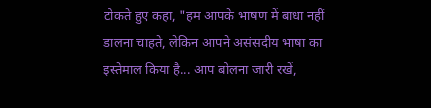टोकते हुए कहा, "हम आपके भाषण में बाधा नहीं डालना चाहते, लेकिन आपने असंसदीय भाषा का इस्तेमाल किया है... आप बोलना जारी रखें,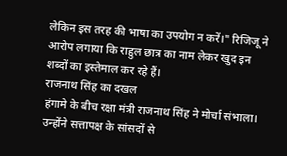लेकिन इस तरह की भाषा का उपयोग न करें।" रिजिजू ने आरोप लगाया कि राहुल छात्र का नाम लेकर खुद इन शब्दों का इस्तेमाल कर रहे हैं।
राजनाथ सिंह का दखल
हंगामे के बीच रक्षा मंत्री राजनाथ सिंह ने मोर्चा संभाला। उन्होंने सत्तापक्ष के सांसदों से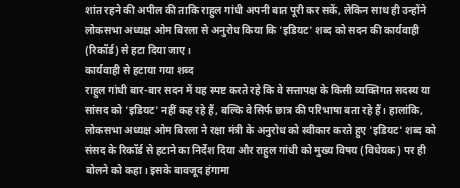शांत रहने की अपील की ताकि राहुल गांधी अपनी बात पूरी कर सकें, लेकिन साथ ही उन्होंने लोकसभा अध्यक्ष ओम बिरला से अनुरोध किया कि 'इडियट' शब्द को सदन की कार्यवाही (रिकॉर्ड) से हटा दिया जाए।
कार्यवाही से हटाया गया शब्द
राहुल गांधी बार-बार सदन में यह स्पष्ट करते रहे कि वे सत्तापक्ष के किसी व्यक्तिगत सदस्य या सांसद को 'इडियट' नहीं कह रहे हैं, बल्कि वे सिर्फ छात्र की परिभाषा बता रहे हैं। हालांकि, लोकसभा अध्यक्ष ओम बिरला ने रक्षा मंत्री के अनुरोध को स्वीकार करते हुए 'इडियट' शब्द को संसद के रिकॉर्ड से हटाने का निर्देश दिया और राहुल गांधी को मुख्य विषय (विधेयक) पर ही बोलने को कहा। इसके बावजूद हंगामा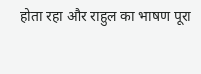होता रहा और राहुल का भाषण पूरा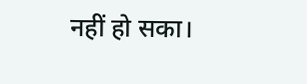नहीं हो सका।